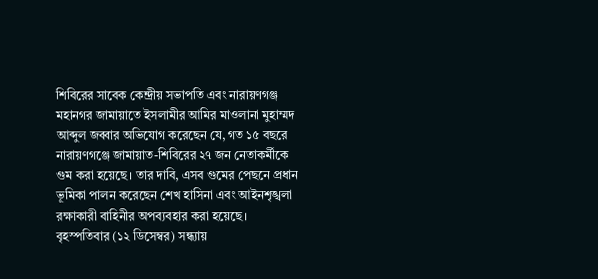শিবিরের সাবেক কেন্দ্রীয় সভাপতি এবং নারায়ণগঞ্জ মহানগর জামায়াতে ইসলামীর আমির মাওলানা মুহাম্মদ আব্দুল জব্বার অভিযোগ করেছেন যে, গত ১৫ বছরে নারায়ণগঞ্জে জামায়াত-শিবিরের ২৭ জন নেতাকর্মীকে গুম করা হয়েছে। তার দাবি, এসব গুমের পেছনে প্রধান ভূমিকা পালন করেছেন শেখ হাসিনা এবং আইনশৃঙ্খলা রক্ষাকারী বাহিনীর অপব্যবহার করা হয়েছে।
বৃহস্পতিবার (১২ ডিসেম্বর) সন্ধ্যায়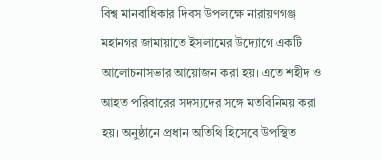বিশ্ব মানবাধিকার দিবস উপলক্ষে নারায়ণগঞ্জ মহানগর জামায়াতে ইসলামের উদ্যোগে একটি আলোচনাসভার আয়োজন করা হয়। এতে শহীদ ও আহত পরিবারের সদস্যদের সঙ্গে মতবিনিময় করা হয়। অনুষ্ঠানে প্রধান অতিথি হিসেবে উপস্থিত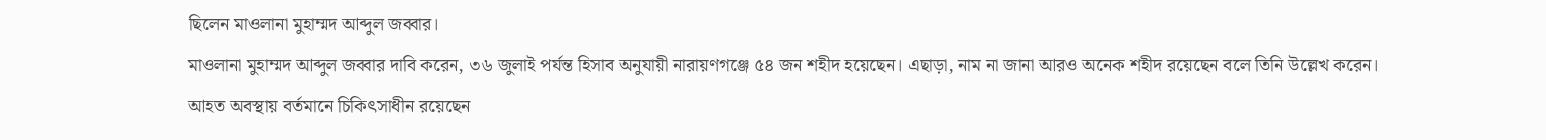ছিলেন মাওলানা মুহাম্মদ আব্দুল জব্বার।
মাওলানা মুহাম্মদ আব্দুল জব্বার দাবি করেন, ৩৬ জুলাই পর্যন্ত হিসাব অনুযায়ী নারায়ণগঞ্জে ৫৪ জন শহীদ হয়েছেন। এছাড়া, নাম না জানা আরও অনেক শহীদ রয়েছেন বলে তিনি উল্লেখ করেন। আহত অবস্থায় বর্তমানে চিকিৎসাধীন রয়েছেন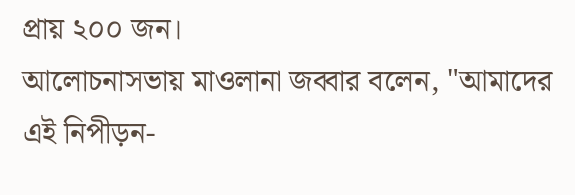প্রায় ২০০ জন।
আলোচনাসভায় মাওলানা জব্বার বলেন, "আমাদের এই নিপীড়ন-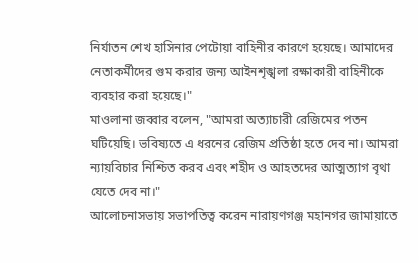নির্যাতন শেখ হাসিনার পেটোয়া বাহিনীর কারণে হয়েছে। আমাদের নেতাকর্মীদের গুম করার জন্য আইনশৃঙ্খলা রক্ষাকারী বাহিনীকে ব্যবহার করা হয়েছে।"
মাওলানা জব্বার বলেন, "আমরা অত্যাচারী রেজিমের পতন ঘটিয়েছি। ভবিষ্যতে এ ধরনের রেজিম প্রতিষ্ঠা হতে দেব না। আমরা ন্যায়বিচার নিশ্চিত করব এবং শহীদ ও আহতদের আত্মত্যাগ বৃথা যেতে দেব না।"
আলোচনাসভায় সভাপতিত্ব করেন নারায়ণগঞ্জ মহানগর জামায়াতে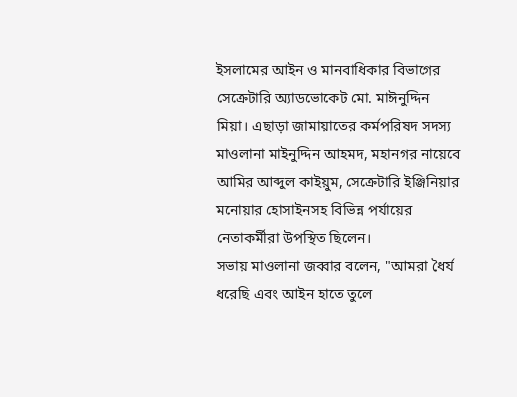ইসলামের আইন ও মানবাধিকার বিভাগের সেক্রেটারি অ্যাডভোকেট মো. মাঈনুদ্দিন মিয়া। এছাড়া জামায়াতের কর্মপরিষদ সদস্য মাওলানা মাইনুদ্দিন আহমদ, মহানগর নায়েবে আমির আব্দুল কাইয়ুম, সেক্রেটারি ইঞ্জিনিয়ার মনোয়ার হোসাইনসহ বিভিন্ন পর্যায়ের নেতাকর্মীরা উপস্থিত ছিলেন।
সভায় মাওলানা জব্বার বলেন, "আমরা ধৈর্য ধরেছি এবং আইন হাতে তুলে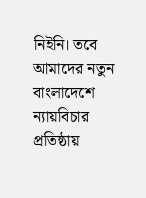নিইনি। তবে আমাদের নতুন বাংলাদেশে ন্যায়বিচার প্রতিষ্ঠায়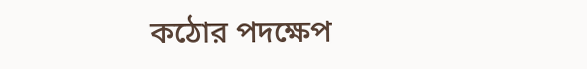কঠোর পদক্ষেপ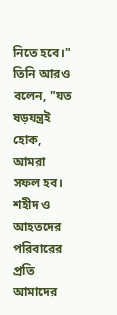নিতে হবে।" তিনি আরও বলেন, "যত ষড়যন্ত্রই হোক, আমরা সফল হব। শহীদ ও আহতদের পরিবারের প্রতি আমাদের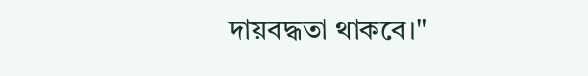দায়বদ্ধতা থাকবে।"